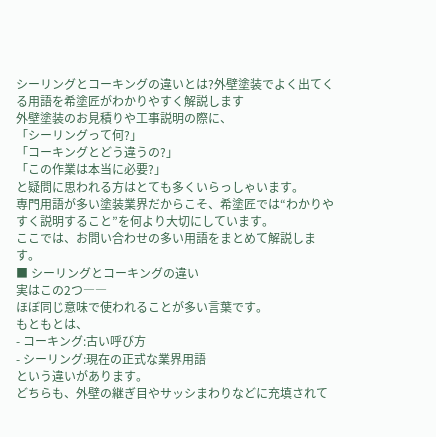シーリングとコーキングの違いとは?外壁塗装でよく出てくる用語を希塗匠がわかりやすく解説します
外壁塗装のお見積りや工事説明の際に、
「シーリングって何?」
「コーキングとどう違うの?」
「この作業は本当に必要?」
と疑問に思われる方はとても多くいらっしゃいます。
専門用語が多い塗装業界だからこそ、希塗匠では“わかりやすく説明すること”を何より大切にしています。
ここでは、お問い合わせの多い用語をまとめて解説します。
■ シーリングとコーキングの違い
実はこの2つ――
ほぼ同じ意味で使われることが多い言葉です。
もともとは、
- コーキング:古い呼び方
- シーリング:現在の正式な業界用語
という違いがあります。
どちらも、外壁の継ぎ目やサッシまわりなどに充填されて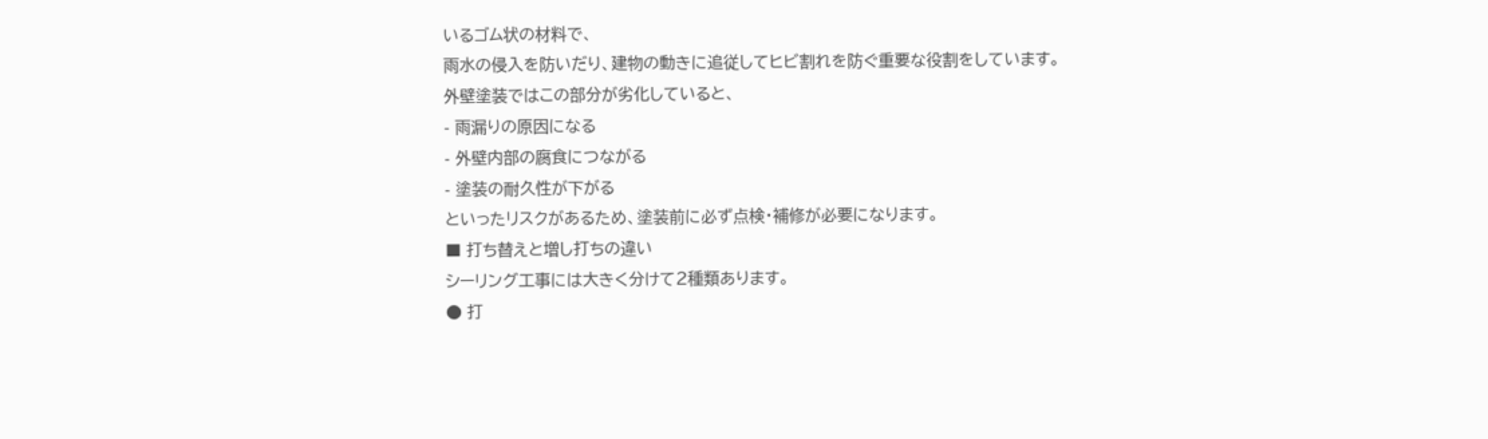いるゴム状の材料で、
雨水の侵入を防いだり、建物の動きに追従してヒビ割れを防ぐ重要な役割をしています。
外壁塗装ではこの部分が劣化していると、
- 雨漏りの原因になる
- 外壁内部の腐食につながる
- 塗装の耐久性が下がる
といったリスクがあるため、塗装前に必ず点検・補修が必要になります。
■ 打ち替えと増し打ちの違い
シーリング工事には大きく分けて2種類あります。
● 打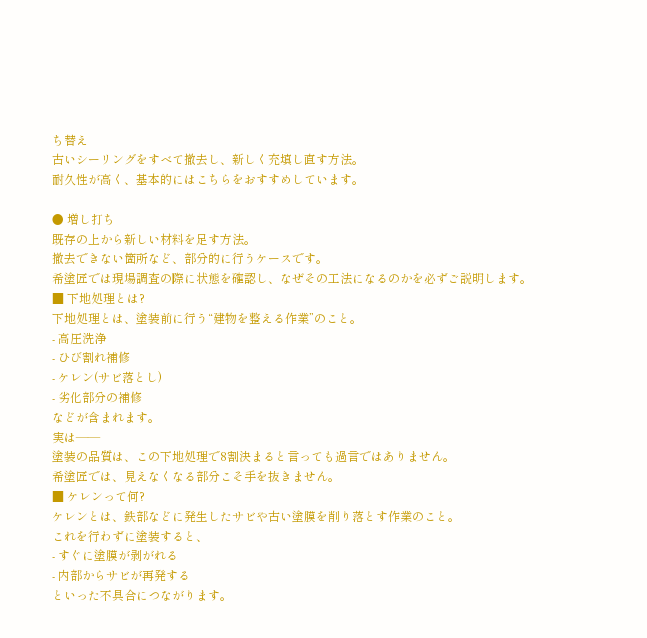ち替え
古いシーリングをすべて撤去し、新しく充填し直す方法。
耐久性が高く、基本的にはこちらをおすすめしています。

● 増し打ち
既存の上から新しい材料を足す方法。
撤去できない箇所など、部分的に行うケースです。
希塗匠では現場調査の際に状態を確認し、なぜその工法になるのかを必ずご説明します。
■ 下地処理とは?
下地処理とは、塗装前に行う“建物を整える作業”のこと。
- 高圧洗浄
- ひび割れ補修
- ケレン(サビ落とし)
- 劣化部分の補修
などが含まれます。
実は――
塗装の品質は、この下地処理で8割決まると言っても過言ではありません。
希塗匠では、見えなくなる部分こそ手を抜きません。
■ ケレンって何?
ケレンとは、鉄部などに発生したサビや古い塗膜を削り落とす作業のこと。
これを行わずに塗装すると、
- すぐに塗膜が剥がれる
- 内部からサビが再発する
といった不具合につながります。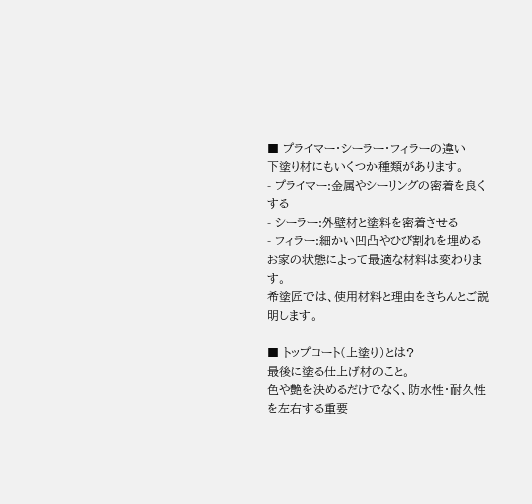■ プライマー・シーラー・フィラーの違い
下塗り材にもいくつか種類があります。
- プライマー:金属やシーリングの密着を良くする
- シーラー:外壁材と塗料を密着させる
- フィラー:細かい凹凸やひび割れを埋める
お家の状態によって最適な材料は変わります。
希塗匠では、使用材料と理由をきちんとご説明します。

■ トップコート(上塗り)とは?
最後に塗る仕上げ材のこと。
色や艶を決めるだけでなく、防水性・耐久性を左右する重要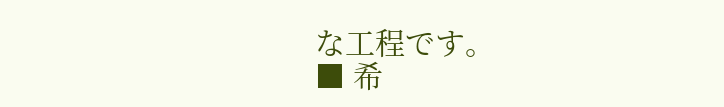な工程です。
■ 希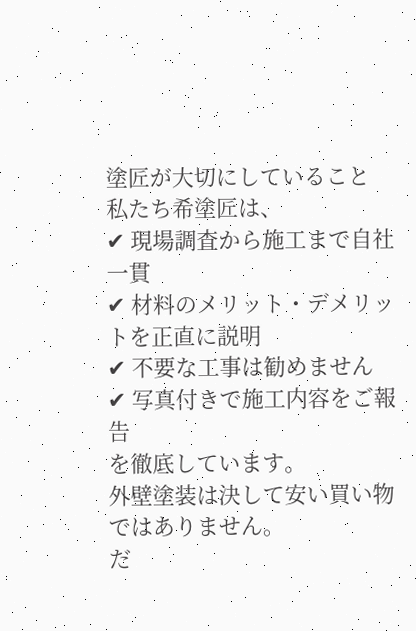塗匠が大切にしていること
私たち希塗匠は、
✔ 現場調査から施工まで自社一貫
✔ 材料のメリット・デメリットを正直に説明
✔ 不要な工事は勧めません
✔ 写真付きで施工内容をご報告
を徹底しています。
外壁塗装は決して安い買い物ではありません。
だ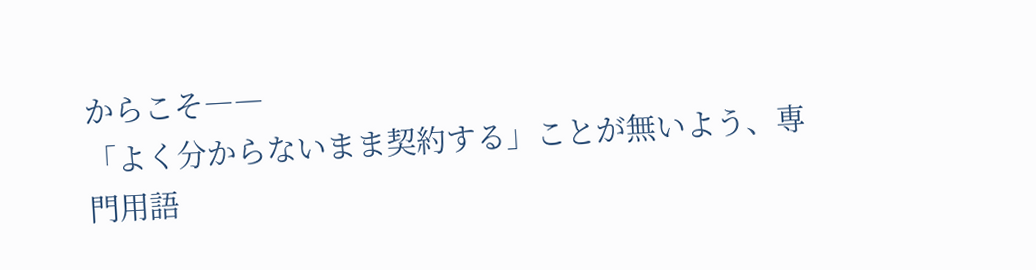からこそ――
「よく分からないまま契約する」ことが無いよう、専門用語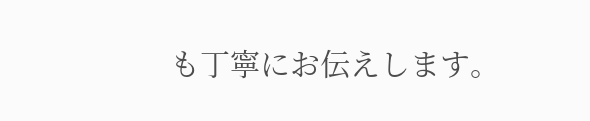も丁寧にお伝えします。